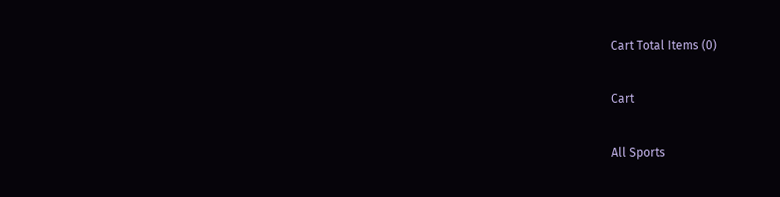Cart Total Items (0)

Cart

All Sports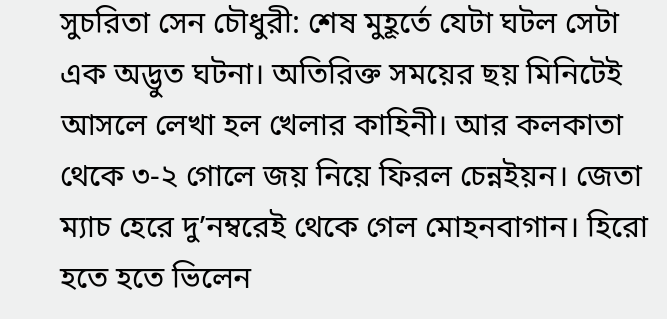সুচরিতা সেন চৌধুরী: শেষ মুহূর্তে যেটা ঘটল সেটা এক অদ্ভুত ঘটনা। অতিরিক্ত সময়ের ছয় মিনিটেই আসলে লেখা হল খেলার কাহিনী। আর কলকাতা থেকে ৩-২ গোলে জয় নিয়ে ফিরল চেন্নইয়ন। জেতা ম্যাচ হেরে দু’নম্বরেই থেকে গেল মোহনবাগান। হিরো হতে হতে ভিলেন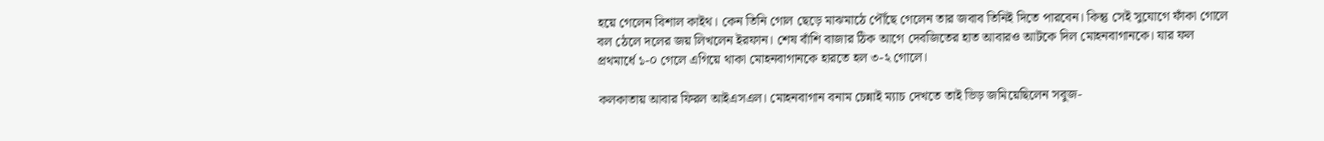হয়ে গেলেন বিশাল কাইথ। কেন তিনি গোল ছেড়ে মাঝমাঠে পৌঁছে গেলেন তার জবাব তিনিই দিতে পারবেন। কিন্তু সেই সুযোগে ফাঁকা গোলে বল ঠেলে দলের জয় লিখলেন ইরফান। শেষ বাঁশি বাজার ঠিক আগে দেবজিতের হাত আবারও আটকে দিল মোহনবাগানকে। যার ফল প্রথমার্ধে ১-০ গেলে এগিয়ে থাকা মোহনবাগানকে হারতে হল ৩-২ গোলে।

কলকাতায় আবার ফিরল আইএসএল। মোহনবাগান বনাম চেন্নাই ম্যাচ দেখতে তাই ভিড় জমিয়েছিলেন সবুজ-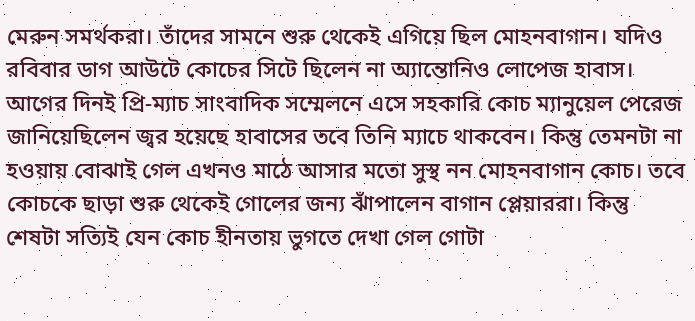মেরুন সমর্থকরা। তাঁদের সামনে শুরু থেকেই এগিয়ে ছিল মোহনবাগান। যদিও রবিবার ডাগ আউটে কোচের সিটে ছিলেন না অ্যান্তোনিও লোপেজ হাবাস। আগের দিনই প্রি-ম্যাচ সাংবাদিক সম্মেলনে এসে সহকারি কোচ ম্যানুয়েল পেরেজ জানিয়েছিলেন জ্বর হয়েছে হাবাসের তবে তিনি ম্যাচে থাকবেন। কিন্তু তেমনটা না হওয়ায় বোঝাই গেল এখনও মাঠে আসার মতো সুস্থ নন মোহনবাগান কোচ। তবে কোচকে ছাড়া শুরু থেকেই গোলের জন্য ঝাঁপালেন বাগান প্লেয়াররা। কিন্তু শেষটা সত্যিই যেন কোচ হীনতায় ভুগতে দেখা গেল গোটা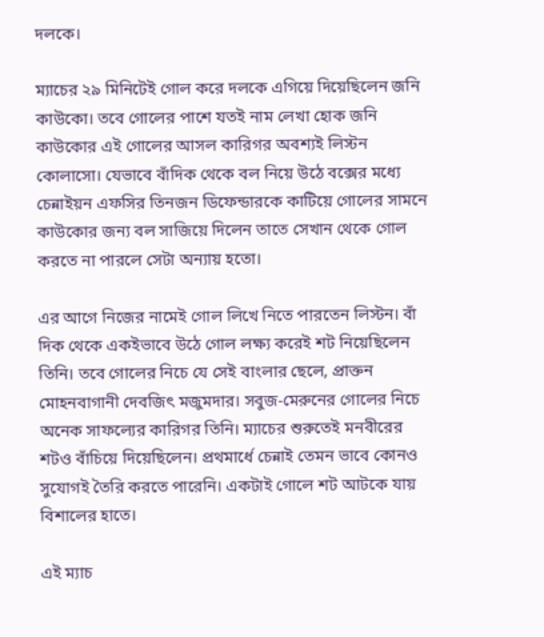দলকে।

ম্যাচের ২৯ মিনিটেই গোল করে দলকে এগিয়ে দিয়েছিলেন জনি কাউকো। তবে গোলের পাশে যতই নাম লেখা হোক জনি কাউকোর এই গোলের আসল কারিগর অবশ্যই লিস্টন কোলাসো। যেভাবে বাঁদিক থেকে বল নিয়ে উঠে বক্সের মধ্যে চেন্নাইয়ন এফসির তিনজন ডিফেন্ডারকে কাটিয়ে গোলের সামনে কাউকোর জন্য বল সাজিয়ে দিলেন তাতে সেখান থেকে গোল করতে না পারলে সেটা অন্যায় হতো।

এর আগে নিজের নামেই গোল লিখে নিতে পারতেন লিস্টন। বাঁ দিক থেকে একইভাবে উঠে গোল লক্ষ্য করেই শট নিয়েছিলেন তিনি। তবে গোলের নিচে যে সেই বাংলার ছেলে, প্রাক্তন মোহনবাগানী দেবজিৎ মজুমদার। সবুজ-মেরুনের গোলের নিচে অনেক সাফল্যের কারিগর তিনি। ম্যাচের শুরুতেই মনবীরের শটও বাঁচিয়ে দিয়েছিলেন। প্রথমার্ধে চেন্নাই তেমন ভাবে কোনও সুযোগই তৈরি করতে পারেনি। একটাই গোলে শট আটকে যায় বিশালের হাতে।

এই ম্যাচ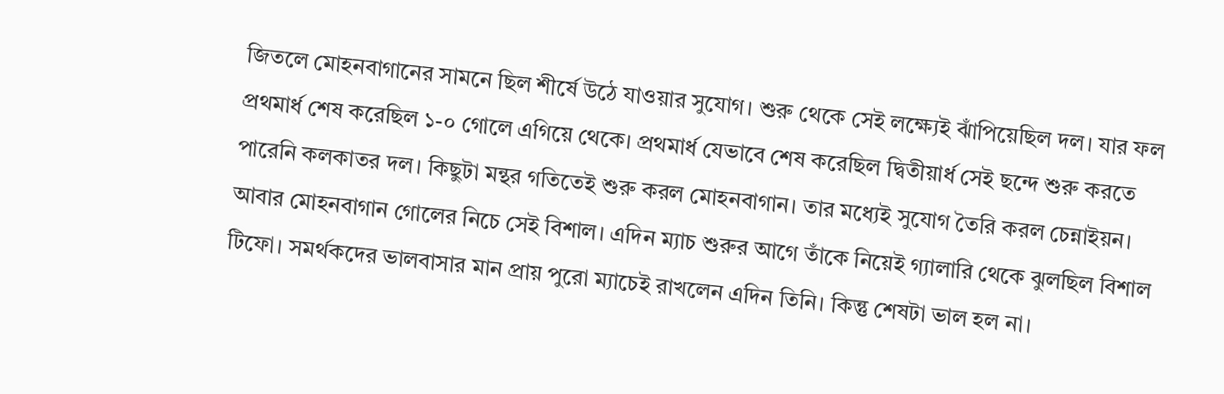জিতলে মোহনবাগানের সামনে ছিল শীর্ষে উঠে যাওয়ার সুযোগ। শুরু থেকে সেই লক্ষ্যেই ঝাঁপিয়েছিল দল। যার ফল প্রথমার্ধ শেষ করেছিল ১-০ গোলে এগিয়ে থেকে। প্রথমার্ধ যেভাবে শেষ করেছিল দ্বিতীয়ার্ধ সেই ছন্দে শুরু করতে পারেনি কলকাতর দল। কিছুটা মন্থর গতিতেই শুরু করল মোহনবাগান। তার মধ্যেই সুযোগ তৈরি করল চেন্নাইয়ন। আবার মোহনবাগান গোলের নিচে সেই বিশাল। এদিন ম্যাচ শুরুর আগে তাঁকে নিয়েই গ্যালারি থেকে ঝুলছিল বিশাল টিফো। সমর্থকদের ভালবাসার মান প্রায় পুরো ম্যাচেই রাখলেন এদিন তিনি। কিন্তু শেষটা ভাল হল না।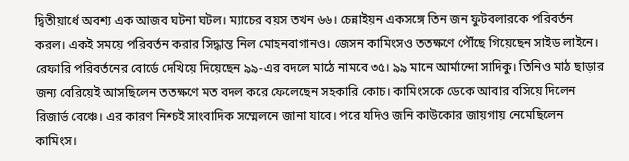দ্বিতীয়ার্ধে অবশ্য এক আজব ঘটনা ঘটল। ম্যাচের বয়স তখন ৬৬। চেন্নাইয়ন একসঙ্গে তিন জন ফুটবলারকে পরিবর্তন করল। একই সময়ে পরিবর্তন করার সিদ্ধান্ত নিল মোহনবাগানও। জেসন কামিংসও ততক্ষণে পৌঁছে গিয়েছেন সাইড লাইনে। রেফারি পরিবর্তনের বোর্ডে দেখিয়ে দিয়েছেন ৯৯-এর বদলে মাঠে নামবে ৩৫। ৯৯ মানে আর্মান্দো সাদিকু। তিনিও মাঠ ছাড়ার জন্য বেরিয়েই আসছিলেন ততক্ষণে মত বদল করে ফেলেছেন সহকারি কোচ। কামিংসকে ডেকে আবার বসিয়ে দিলেন রিজার্ভ বেঞ্চে। এর কারণ নিশ্চই সাংবাদিক সম্মেলনে জানা যাবে। পরে যদিও জনি কাউকোর জায়গায় নেমেছিলেন কামিংস।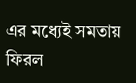এর মধ্যেই সমতায় ফিরল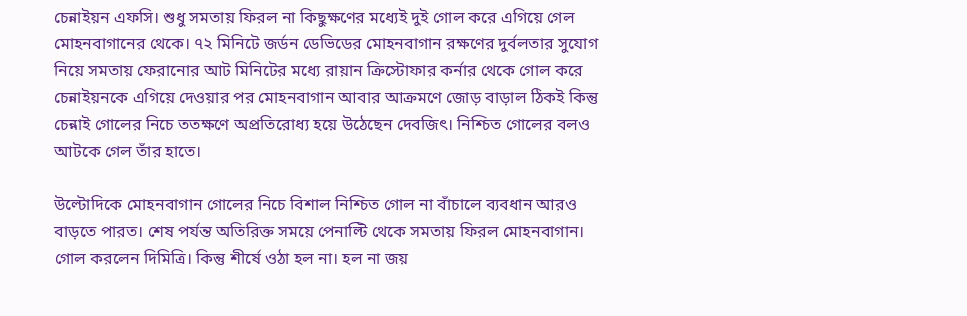চেন্নাইয়ন এফসি। শুধু সমতায় ফিরল না কিছুক্ষণের মধ্যেই দুই গোল করে এগিয়ে গেল মোহনবাগানের থেকে। ৭২ মিনিটে জর্ডন ডেভিডের মোহনবাগান রক্ষণের দুর্বলতার সুযোগ নিয়ে সমতায় ফেরানোর আট মিনিটের মধ্যে রায়ান ক্রিস্টোফার কর্নার থেকে গোল করে চেন্নাইয়নকে এগিয়ে দেওয়ার পর মোহনবাগান আবার আক্রমণে জোড় বাড়াল ঠিকই কিন্তু চেন্নাই গোলের নিচে ততক্ষণে অপ্রতিরোধ্য হয়ে উঠেছেন দেবজিৎ। নিশ্চিত গোলের বলও আটকে গেল তাঁর হাতে।

উল্টোদিকে মোহনবাগান গোলের নিচে বিশাল নিশ্চিত গোল না বাঁচালে ব্যবধান আরও বাড়তে পারত। শেষ পর্যন্ত অতিরিক্ত সময়ে পেনাল্টি থেকে সমতায় ফিরল মোহনবাগান। গোল করলেন দিমিত্রি। কিন্তু শীর্ষে ওঠা হল না। হল না জয়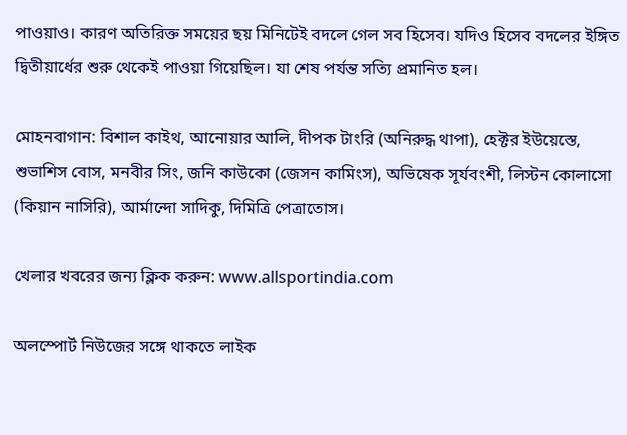পাওয়াও। কারণ অতিরিক্ত সময়ের ছয় মিনিটেই বদলে গেল সব হিসেব। যদিও হিসেব বদলের ইঙ্গিত দ্বিতীয়ার্ধের শুরু থেকেই পাওয়া গিয়েছিল। যা শেষ পর্যন্ত সত্যি প্রমানিত হল।

মোহনবাগান: বিশাল কাইথ, আনোয়ার আলি, দীপক টাংরি (অনিরুদ্ধ থাপা), হেক্টর ইউয়েস্তে, শুভাশিস বোস, মনবীর সিং, জনি কাউকো (জেসন কামিংস), অভিষেক সূর্যবংশী, লিস্টন কোলাসো (কিয়ান নাসিরি), আর্মান্দো সাদিকু, দিমিত্রি পেত্রাতোস।

খেলার খবরের জন্য ক্লিক করুন: www.allsportindia.com

অলস্পোর্ট নিউজের সঙ্গে থাকতে লাইক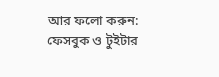আর ফলো করুন: ফেসবুক ও টুইটার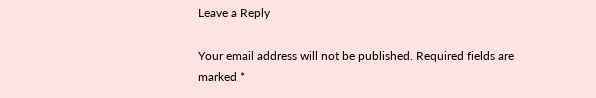Leave a Reply

Your email address will not be published. Required fields are marked *